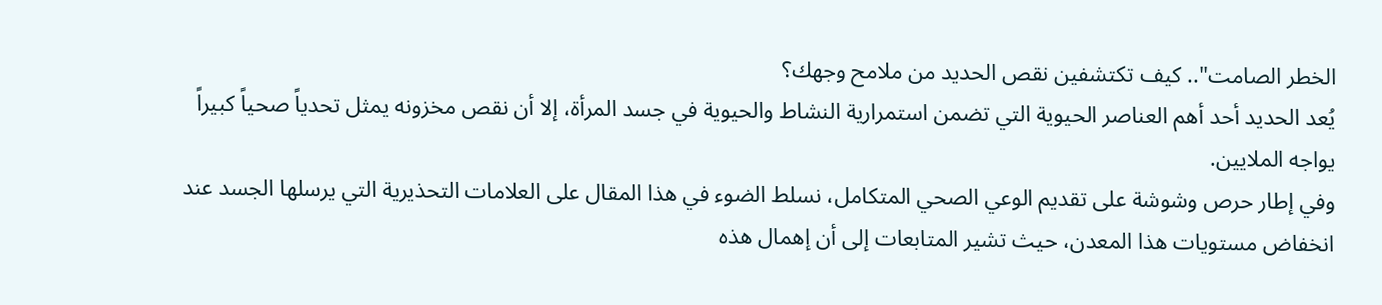الخطر الصامت".. كيف تكتشفين نقص الحديد من ملامح وجهك؟
يُعد الحديد أحد أهم العناصر الحيوية التي تضمن استمرارية النشاط والحيوية في جسد المرأة، إلا أن نقص مخزونه يمثل تحدياً صحياً كبيراً يواجه الملايين.
وفي إطار حرص وشوشة على تقديم الوعي الصحي المتكامل، نسلط الضوء في هذا المقال على العلامات التحذيرية التي يرسلها الجسد عند انخفاض مستويات هذا المعدن، حيث تشير المتابعات إلى أن إهمال هذه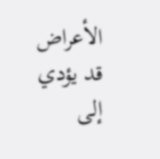الأعراض قد يؤدي إلى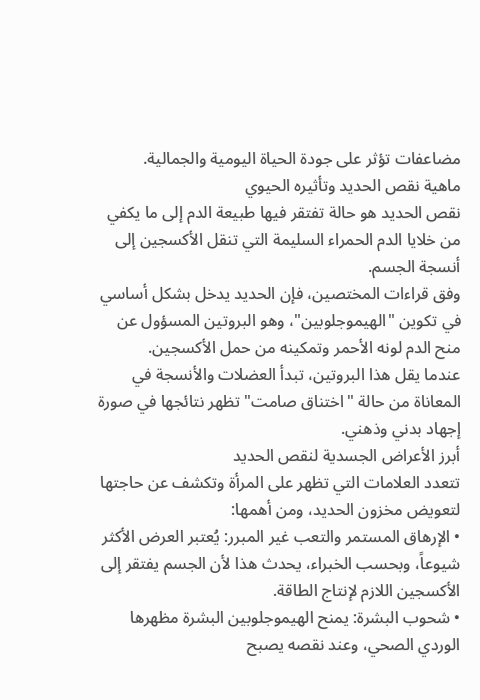مضاعفات تؤثر على جودة الحياة اليومية والجمالية.
ماهية نقص الحديد وتأثيره الحيوي
نقص الحديد هو حالة تفتقر فيها طبيعة الدم إلى ما يكفي من خلايا الدم الحمراء السليمة التي تنقل الأكسجين إلى أنسجة الجسم.
وفق قراءات المختصين، فإن الحديد يدخل بشكل أساسي في تكوين "الهيموجلوبين"، وهو البروتين المسؤول عن منح الدم لونه الأحمر وتمكينه من حمل الأكسجين.
عندما يقل هذا البروتين، تبدأ العضلات والأنسجة في المعاناة من حالة "اختناق صامت" تظهر نتائجها في صورة إجهاد بدني وذهني.
أبرز الأعراض الجسدية لنقص الحديد
تتعدد العلامات التي تظهر على المرأة وتكشف عن حاجتها لتعويض مخزون الحديد، ومن أهمها:
• الإرهاق المستمر والتعب غير المبرر: يُعتبر العرض الأكثر شيوعاً، وبحسب الخبراء، يحدث هذا لأن الجسم يفتقر إلى الأكسجين اللازم لإنتاج الطاقة.
• شحوب البشرة: يمنح الهيموجلوبين البشرة مظهرها الوردي الصحي، وعند نقصه يصبح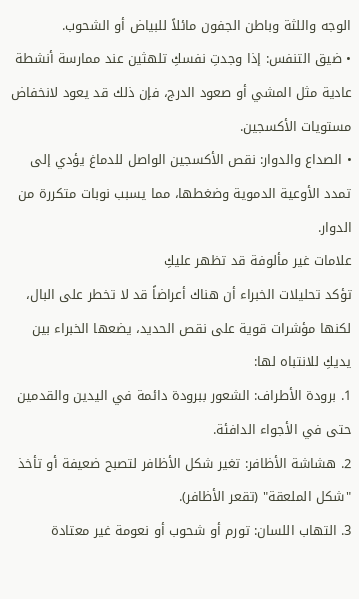الوجه واللثة وباطن الجفون مائلاً للبياض أو الشحوب.
• ضيق التنفس: إذا وجدتِ نفسكِ تلهثين عند ممارسة أنشطة عادية مثل المشي أو صعود الدرج، فإن ذلك قد يعود لانخفاض مستويات الأكسجين.
• الصداع والدوار: نقص الأكسجين الواصل للدماغ يؤدي إلى تمدد الأوعية الدموية وضغطها، مما يسبب نوبات متكررة من الدوار.
علامات غير مألوفة قد تظهر عليكِ
تؤكد تحليلات الخبراء أن هناك أعراضاً قد لا تخطر على البال، لكنها مؤشرات قوية على نقص الحديد، يضعها الخبراء بين يديكِ للانتباه لها:
1. برودة الأطراف: الشعور ببرودة دائمة في اليدين والقدمين حتى في الأجواء الدافئة.
2. هشاشة الأظافر: تغير شكل الأظافر لتصبح ضعيفة أو تأخذ "شكل الملعقة" (تقعر الأظافر).
3. التهاب اللسان: تورم أو شحوب أو نعومة غير معتادة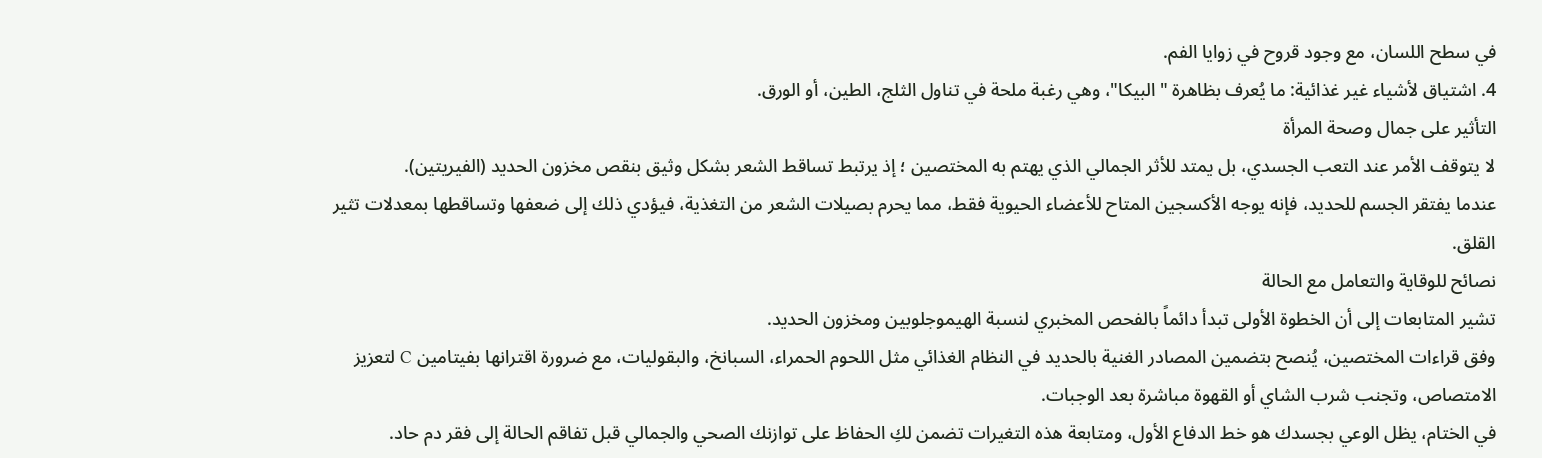في سطح اللسان، مع وجود قروح في زوايا الفم.
4. اشتياق لأشياء غير غذائية: ما يُعرف بظاهرة "البيكا"، وهي رغبة ملحة في تناول الثلج، الطين، أو الورق.
التأثير على جمال وصحة المرأة
لا يتوقف الأمر عند التعب الجسدي، بل يمتد للأثر الجمالي الذي يهتم به المختصين ؛ إذ يرتبط تساقط الشعر بشكل وثيق بنقص مخزون الحديد (الفيريتين).
عندما يفتقر الجسم للحديد، فإنه يوجه الأكسجين المتاح للأعضاء الحيوية فقط، مما يحرم بصيلات الشعر من التغذية، فيؤدي ذلك إلى ضعفها وتساقطها بمعدلات تثير القلق.
نصائح للوقاية والتعامل مع الحالة
تشير المتابعات إلى أن الخطوة الأولى تبدأ دائماً بالفحص المخبري لنسبة الهيموجلوبين ومخزون الحديد.
وفق قراءات المختصين، يُنصح بتضمين المصادر الغنية بالحديد في النظام الغذائي مثل اللحوم الحمراء، السبانخ، والبقوليات، مع ضرورة اقترانها بفيتامين C لتعزيز الامتصاص، وتجنب شرب الشاي أو القهوة مباشرة بعد الوجبات.
في الختام، يظل الوعي بجسدك هو خط الدفاع الأول، ومتابعة هذه التغيرات تضمن لكِ الحفاظ على توازنك الصحي والجمالي قبل تفاقم الحالة إلى فقر دم حاد.